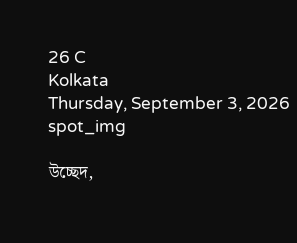26 C
Kolkata
Thursday, September 3, 2026
spot_img

উচ্ছেদ,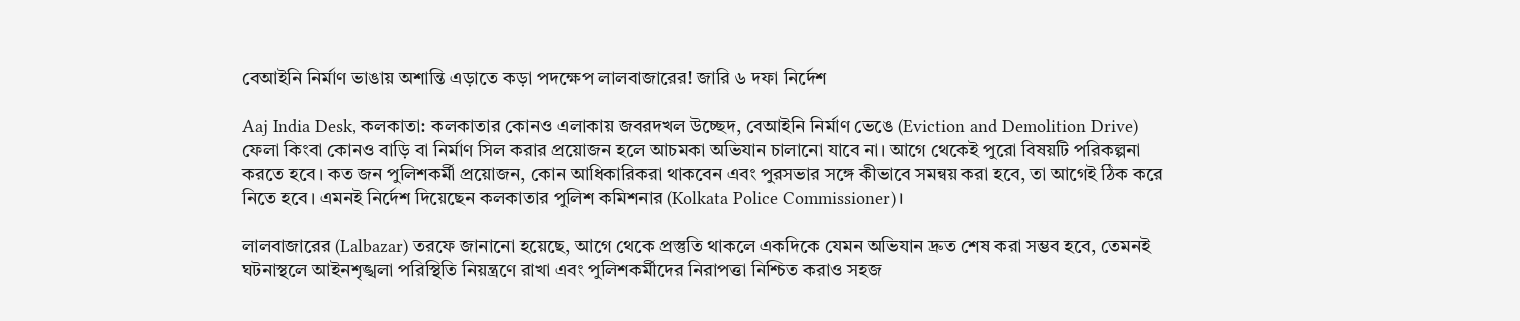বেআইনি নির্মাণ ভাঙায় অশান্তি এড়াতে কড়া পদক্ষেপ লালবাজারের! জারি ৬ দফা নির্দেশ

Aaj India Desk, কলকাতা: কলকাতার কোনও এলাকায় জবরদখল উচ্ছেদ, বেআইনি নির্মাণ ভেঙে (Eviction and Demolition Drive) ফেলা কিংবা কোনও বাড়ি বা নির্মাণ সিল করার প্রয়োজন হলে আচমকা অভিযান চালানো যাবে না। আগে থেকেই পুরো বিষয়টি পরিকল্পনা করতে হবে। কত জন পুলিশকর্মী প্রয়োজন, কোন আধিকারিকরা থাকবেন এবং পুরসভার সঙ্গে কীভাবে সমন্বয় করা হবে, তা আগেই ঠিক করে নিতে হবে। এমনই নির্দেশ দিয়েছেন কলকাতার পুলিশ কমিশনার (Kolkata Police Commissioner)।

লালবাজারের (Lalbazar) তরফে জানানো হয়েছে, আগে থেকে প্রস্তুতি থাকলে একদিকে যেমন অভিযান দ্রুত শেষ করা সম্ভব হবে, তেমনই ঘটনাস্থলে আইনশৃঙ্খলা পরিস্থিতি নিয়ন্ত্রণে রাখা এবং পুলিশকর্মীদের নিরাপত্তা নিশ্চিত করাও সহজ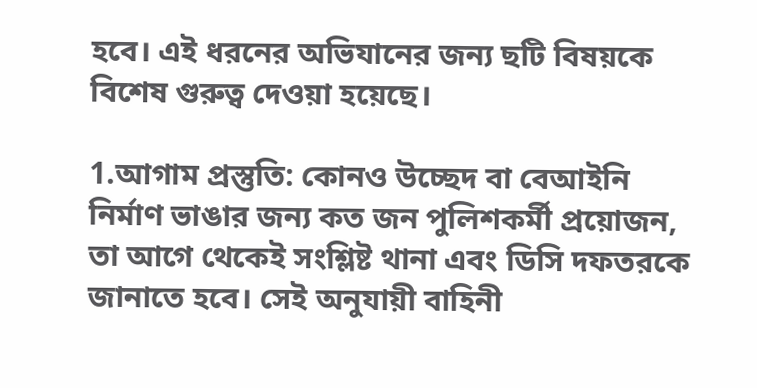হবে। এই ধরনের অভিযানের জন্য ছটি বিষয়কে বিশেষ গুরুত্ব দেওয়া হয়েছে।

1.আগাম প্রস্তুতি: কোনও উচ্ছেদ বা বেআইনি নির্মাণ ভাঙার জন্য কত জন পুলিশকর্মী প্রয়োজন, তা আগে থেকেই সংশ্লিষ্ট থানা এবং ডিসি দফতরকে জানাতে হবে। সেই অনুযায়ী বাহিনী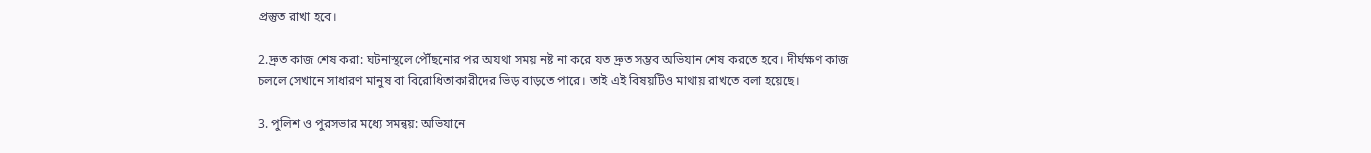প্রস্তুত রাখা হবে।

2.দ্রুত কাজ শেষ করা: ঘটনাস্থলে পৌঁছনোর পর অযথা সময় নষ্ট না করে যত দ্রুত সম্ভব অভিযান শেষ করতে হবে। দীর্ঘক্ষণ কাজ চললে সেখানে সাধারণ মানুষ বা বিরোধিতাকারীদের ভিড় বাড়তে পারে। তাই এই বিষয়টিও মাথায় রাখতে বলা হয়েছে।

3. পুলিশ ও পুরসভার মধ্যে সমন্বয়: অভিযানে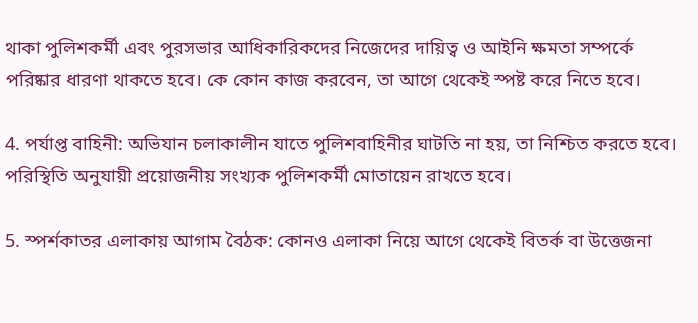থাকা পুলিশকর্মী এবং পুরসভার আধিকারিকদের নিজেদের দায়িত্ব ও আইনি ক্ষমতা সম্পর্কে পরিষ্কার ধারণা থাকতে হবে। কে কোন কাজ করবেন, তা আগে থেকেই স্পষ্ট করে নিতে হবে।

4. পর্যাপ্ত বাহিনী: অভিযান চলাকালীন যাতে পুলিশবাহিনীর ঘাটতি না হয়, তা নিশ্চিত করতে হবে। পরিস্থিতি অনুযায়ী প্রয়োজনীয় সংখ্যক পুলিশকর্মী মোতায়েন রাখতে হবে।

5. স্পর্শকাতর এলাকায় আগাম বৈঠক: কোনও এলাকা নিয়ে আগে থেকেই বিতর্ক বা উত্তেজনা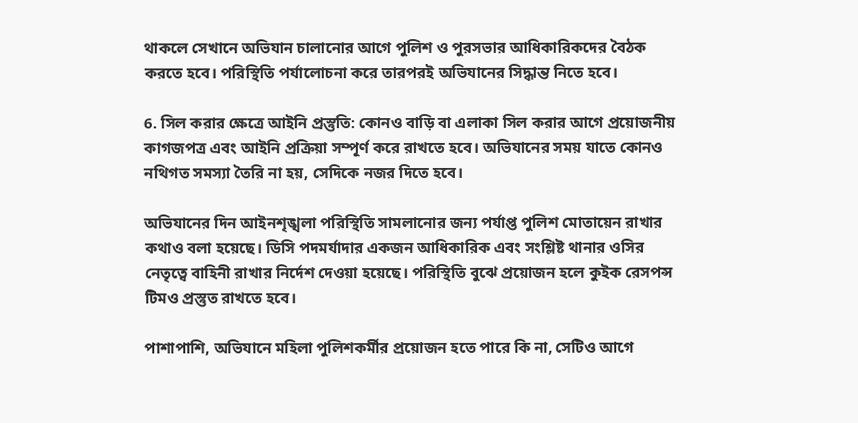থাকলে সেখানে অভিযান চালানোর আগে পুলিশ ও পুরসভার আধিকারিকদের বৈঠক করতে হবে। পরিস্থিতি পর্যালোচনা করে তারপরই অভিযানের সিদ্ধান্ত নিতে হবে।

6. সিল করার ক্ষেত্রে আইনি প্রস্তুতি: কোনও বাড়ি বা এলাকা সিল করার আগে প্রয়োজনীয় কাগজপত্র এবং আইনি প্রক্রিয়া সম্পূর্ণ করে রাখতে হবে। অভিযানের সময় যাতে কোনও নথিগত সমস্যা তৈরি না হয়, সেদিকে নজর দিতে হবে।

অভিযানের দিন আইনশৃঙ্খলা পরিস্থিতি সামলানোর জন্য পর্যাপ্ত পুলিশ মোতায়েন রাখার কথাও বলা হয়েছে। ডিসি পদমর্যাদার একজন আধিকারিক এবং সংশ্লিষ্ট থানার ওসির নেতৃত্বে বাহিনী রাখার নির্দেশ দেওয়া হয়েছে। পরিস্থিতি বুঝে প্রয়োজন হলে কুইক রেসপন্স টিমও প্রস্তুত রাখতে হবে।

পাশাপাশি, অভিযানে মহিলা পুলিশকর্মীর প্রয়োজন হতে পারে কি না, সেটিও আগে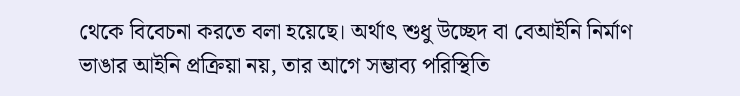থেকে বিবেচনা করতে বলা হয়েছে। অর্থাৎ শুধু উচ্ছেদ বা বেআইনি নির্মাণ ভাঙার আইনি প্রক্রিয়া নয়, তার আগে সম্ভাব্য পরিস্থিতি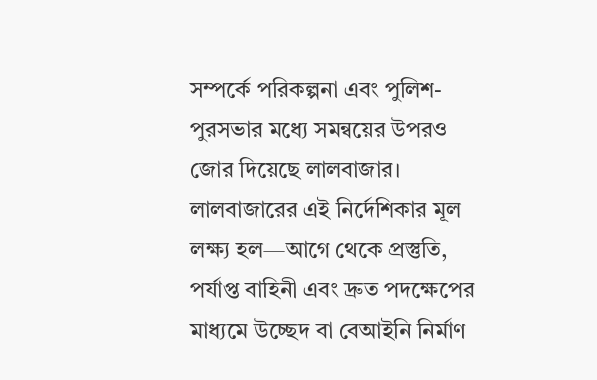সম্পর্কে পরিকল্পনা এবং পুলিশ-পুরসভার মধ্যে সমন্বয়ের উপরও জোর দিয়েছে লালবাজার। লালবাজারের এই নির্দেশিকার মূল লক্ষ্য হল—আগে থেকে প্রস্তুতি, পর্যাপ্ত বাহিনী এবং দ্রুত পদক্ষেপের মাধ্যমে উচ্ছেদ বা বেআইনি নির্মাণ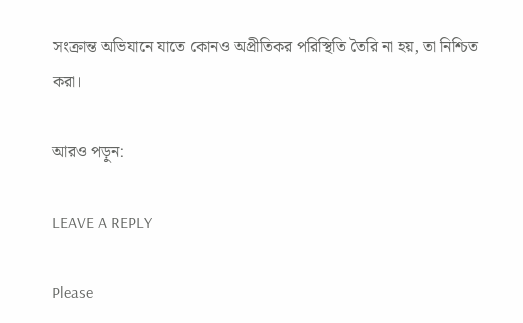সংক্রান্ত অভিযানে যাতে কোনও অপ্রীতিকর পরিস্থিতি তৈরি না হয়, তা নিশ্চিত করা।

আরও পড়ুন:

LEAVE A REPLY

Please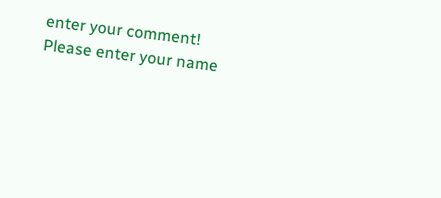enter your comment!
Please enter your name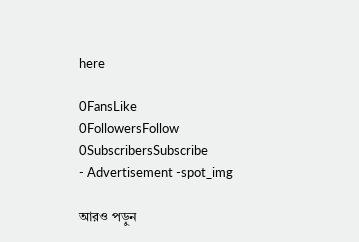here

0FansLike
0FollowersFollow
0SubscribersSubscribe
- Advertisement -spot_img

আরও পড়ুন